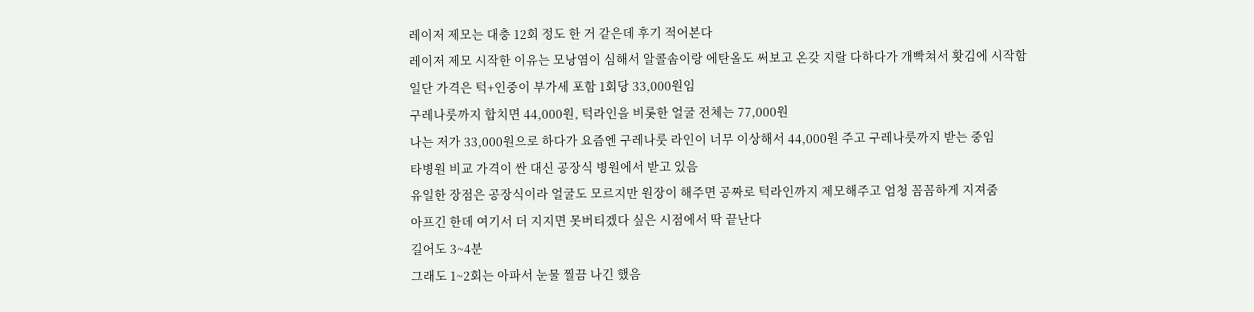레이저 제모는 대충 12회 정도 한 거 같은데 후기 적어본다
레이저 제모 시작한 이유는 모낭염이 심해서 알콜솜이랑 에탄올도 써보고 온갖 지랄 다하다가 개빡쳐서 홧김에 시작함
일단 가격은 턱+인중이 부가세 포함 1회당 33,000원임
구레나룻까지 합치면 44,000원, 턱라인을 비롯한 얼굴 전체는 77,000원
나는 저가 33,000원으로 하다가 요즘엔 구레나룻 라인이 너무 이상해서 44,000원 주고 구레나룻까지 받는 중임
타병원 비교 가격이 싼 대신 공장식 병원에서 받고 있음
유일한 장점은 공장식이라 얼굴도 모르지만 원장이 해주면 공짜로 턱라인까지 제모해주고 엄청 꼼꼼하게 지져줌
아프긴 한데 여기서 더 지지면 못버티겠다 싶은 시점에서 딱 끝난다
길어도 3~4분
그래도 1~2회는 아파서 눈물 찔끔 나긴 했음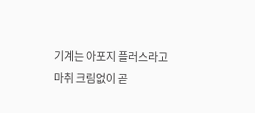기계는 아포지 플러스라고 마취 크림없이 곧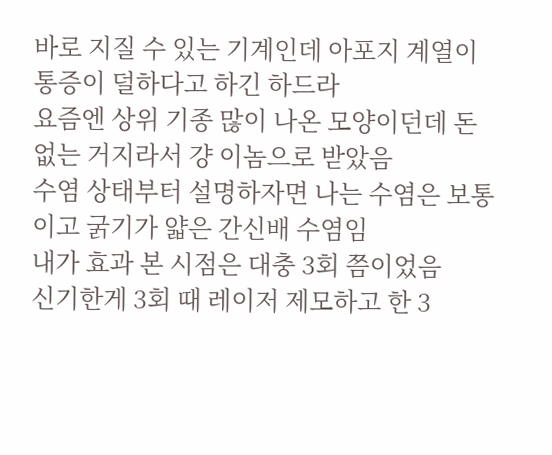바로 지질 수 있는 기계인데 아포지 계열이 통증이 덜하다고 하긴 하드라
요즘엔 상위 기종 많이 나온 모양이던데 돈없는 거지라서 걍 이놈으로 받았음
수염 상태부터 설명하자면 나는 수염은 보통이고 굵기가 얇은 간신배 수염임
내가 효과 본 시점은 대충 3회 쯤이었음
신기한게 3회 때 레이저 제모하고 한 3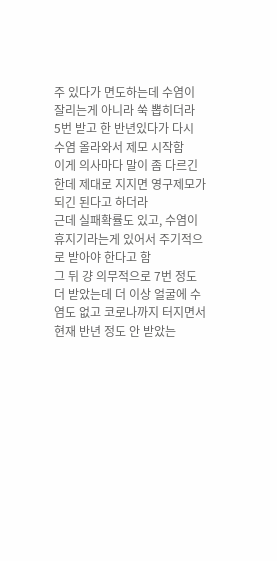주 있다가 면도하는데 수염이 잘리는게 아니라 쑥 뽑히더라
5번 받고 한 반년있다가 다시 수염 올라와서 제모 시작함
이게 의사마다 말이 좀 다르긴 한데 제대로 지지면 영구제모가 되긴 된다고 하더라
근데 실패확률도 있고, 수염이 휴지기라는게 있어서 주기적으로 받아야 한다고 함
그 뒤 걍 의무적으로 7번 정도 더 받았는데 더 이상 얼굴에 수염도 없고 코로나까지 터지면서 현재 반년 정도 안 받았는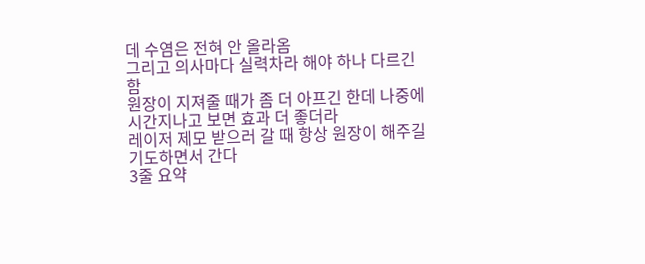데 수염은 전혀 안 올라옴
그리고 의사마다 실력차라 해야 하나 다르긴 함
원장이 지져줄 때가 좀 더 아프긴 한데 나중에 시간지나고 보면 효과 더 좋더라
레이저 제모 받으러 갈 때 항상 원장이 해주길 기도하면서 간다
3줄 요약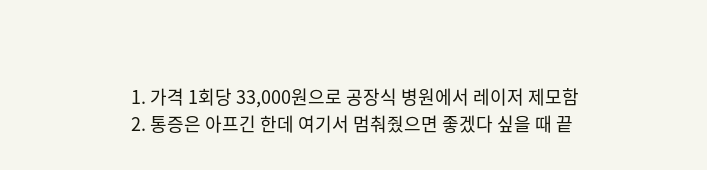1. 가격 1회당 33,000원으로 공장식 병원에서 레이저 제모함
2. 통증은 아프긴 한데 여기서 멈춰줬으면 좋겠다 싶을 때 끝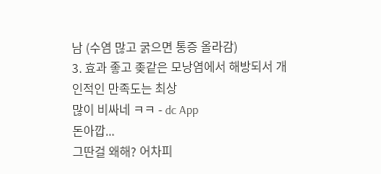남 (수염 많고 굵으면 통증 올라감)
3. 효과 좋고 좆같은 모낭염에서 해방되서 개인적인 만족도는 최상
많이 비싸네 ㅋㅋ - dc App
돈아깝...
그딴걸 왜해? 어차피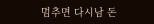멈추면 다시남 돈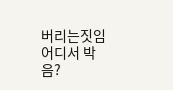버리는짓임
어디서 박음?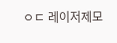ㅇㄷ 레이저제모